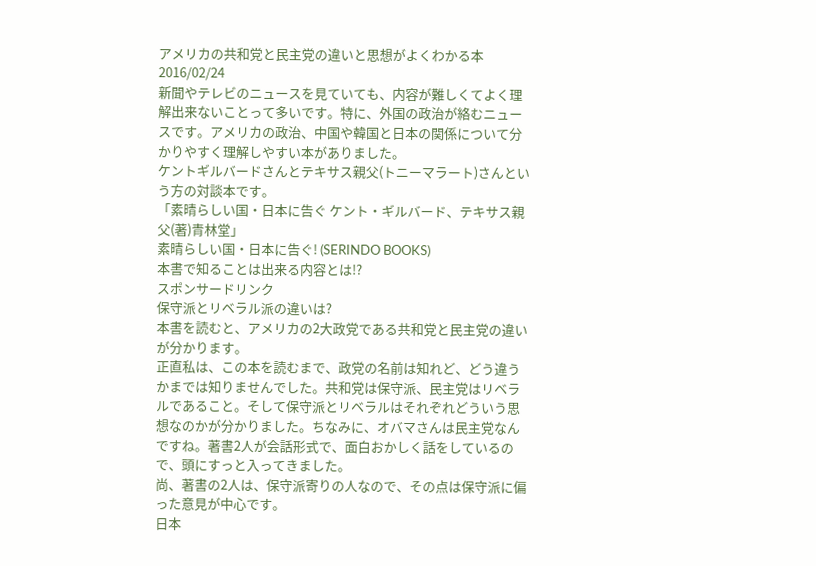アメリカの共和党と民主党の違いと思想がよくわかる本
2016/02/24
新聞やテレビのニュースを見ていても、内容が難しくてよく理解出来ないことって多いです。特に、外国の政治が絡むニュースです。アメリカの政治、中国や韓国と日本の関係について分かりやすく理解しやすい本がありました。
ケントギルバードさんとテキサス親父(トニーマラート)さんという方の対談本です。
「素晴らしい国・日本に告ぐ ケント・ギルバード、テキサス親父(著)青林堂」
素晴らしい国・日本に告ぐ! (SERINDO BOOKS)
本書で知ることは出来る内容とは!?
スポンサードリンク
保守派とリベラル派の違いは?
本書を読むと、アメリカの2大政党である共和党と民主党の違いが分かります。
正直私は、この本を読むまで、政党の名前は知れど、どう違うかまでは知りませんでした。共和党は保守派、民主党はリベラルであること。そして保守派とリベラルはそれぞれどういう思想なのかが分かりました。ちなみに、オバマさんは民主党なんですね。著書2人が会話形式で、面白おかしく話をしているので、頭にすっと入ってきました。
尚、著書の2人は、保守派寄りの人なので、その点は保守派に偏った意見が中心です。
日本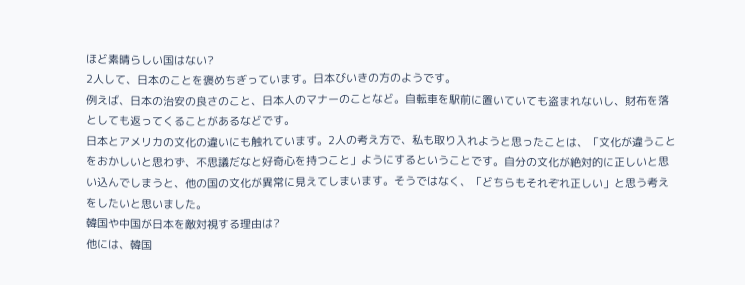ほど素晴らしい国はない?
2人して、日本のことを褒めちぎっています。日本びいきの方のようです。
例えば、日本の治安の良さのこと、日本人のマナーのことなど。自転車を駅前に置いていても盗まれないし、財布を落としても返ってくることがあるなどです。
日本とアメリカの文化の違いにも触れています。2人の考え方で、私も取り入れようと思ったことは、「文化が違うことをおかしいと思わず、不思議だなと好奇心を持つこと」ようにするということです。自分の文化が絶対的に正しいと思い込んでしまうと、他の国の文化が異常に見えてしまいます。そうではなく、「どちらもそれぞれ正しい」と思う考えをしたいと思いました。
韓国や中国が日本を敵対視する理由は?
他には、韓国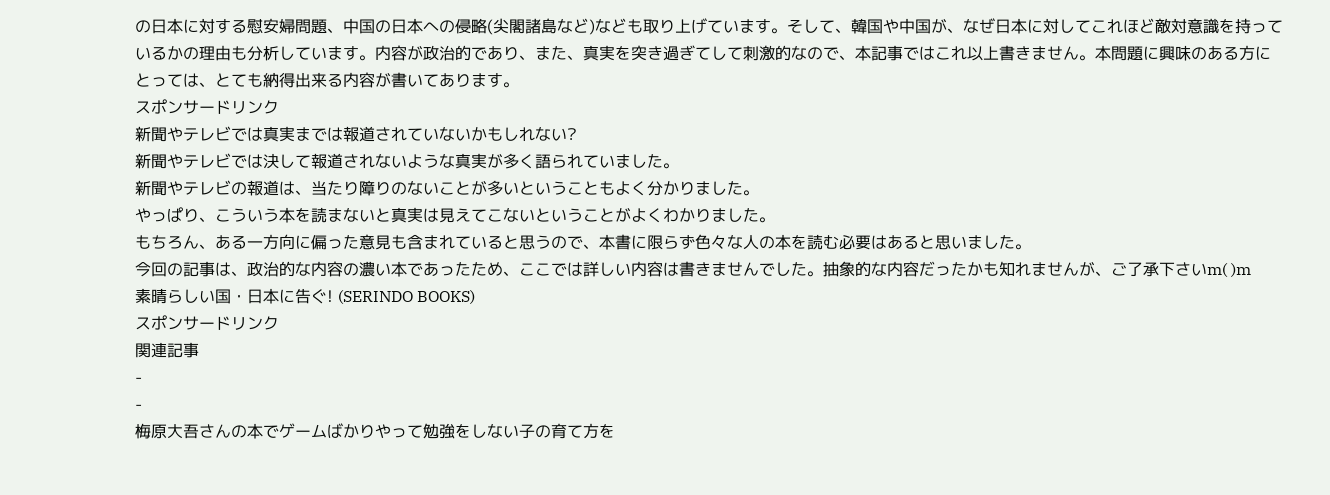の日本に対する慰安婦問題、中国の日本への侵略(尖閣諸島など)なども取り上げています。そして、韓国や中国が、なぜ日本に対してこれほど敵対意識を持っているかの理由も分析しています。内容が政治的であり、また、真実を突き過ぎてして刺激的なので、本記事ではこれ以上書きません。本問題に興味のある方にとっては、とても納得出来る内容が書いてあります。
スポンサードリンク
新聞やテレビでは真実までは報道されていないかもしれない?
新聞やテレビでは決して報道されないような真実が多く語られていました。
新聞やテレビの報道は、当たり障りのないことが多いということもよく分かりました。
やっぱり、こういう本を読まないと真実は見えてこないということがよくわかりました。
もちろん、ある一方向に偏った意見も含まれていると思うので、本書に限らず色々な人の本を読む必要はあると思いました。
今回の記事は、政治的な内容の濃い本であったため、ここでは詳しい内容は書きませんでした。抽象的な内容だったかも知れませんが、ご了承下さいm( )m
素晴らしい国・日本に告ぐ! (SERINDO BOOKS)
スポンサードリンク
関連記事
-
-
梅原大吾さんの本でゲームばかりやって勉強をしない子の育て方を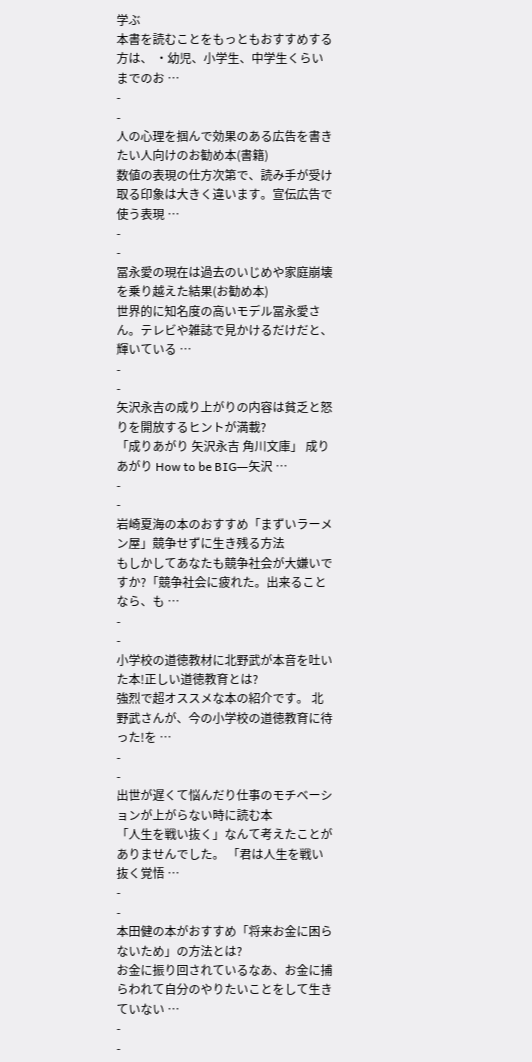学ぶ
本書を読むことをもっともおすすめする方は、 ・幼児、小学生、中学生くらいまでのお …
-
-
人の心理を掴んで効果のある広告を書きたい人向けのお勧め本(書籍)
数値の表現の仕方次第で、読み手が受け取る印象は大きく違います。宣伝広告で使う表現 …
-
-
冨永愛の現在は過去のいじめや家庭崩壊を乗り越えた結果(お勧め本)
世界的に知名度の高いモデル冨永愛さん。テレビや雑誌で見かけるだけだと、輝いている …
-
-
矢沢永吉の成り上がりの内容は貧乏と怒りを開放するヒントが満載?
「成りあがり 矢沢永吉 角川文庫」 成りあがり How to be BIG―矢沢 …
-
-
岩崎夏海の本のおすすめ「まずいラーメン屋」競争せずに生き残る方法
もしかしてあなたも競争社会が大嫌いですか?「競争社会に疲れた。出来ることなら、も …
-
-
小学校の道徳教材に北野武が本音を吐いた本!正しい道徳教育とは?
強烈で超オススメな本の紹介です。 北野武さんが、今の小学校の道徳教育に待った!を …
-
-
出世が遅くて悩んだり仕事のモチベーションが上がらない時に読む本
「人生を戦い抜く」なんて考えたことがありませんでした。 「君は人生を戦い抜く覚悟 …
-
-
本田健の本がおすすめ「将来お金に困らないため」の方法とは?
お金に振り回されているなあ、お金に捕らわれて自分のやりたいことをして生きていない …
-
-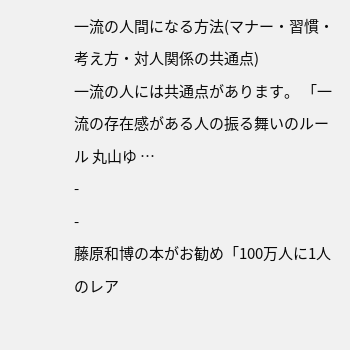一流の人間になる方法(マナー・習慣・考え方・対人関係の共通点)
一流の人には共通点があります。 「一流の存在感がある人の振る舞いのルール 丸山ゆ …
-
-
藤原和博の本がお勧め「100万人に1人のレア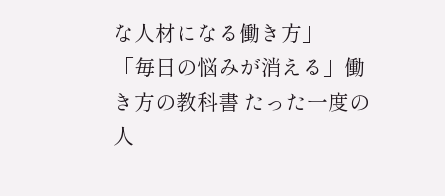な人材になる働き方」
「毎日の悩みが消える」働き方の教科書 たった一度の人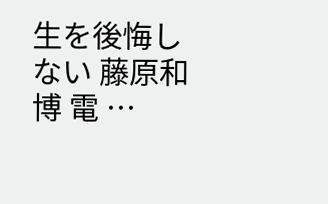生を後悔しない 藤原和博 電 …